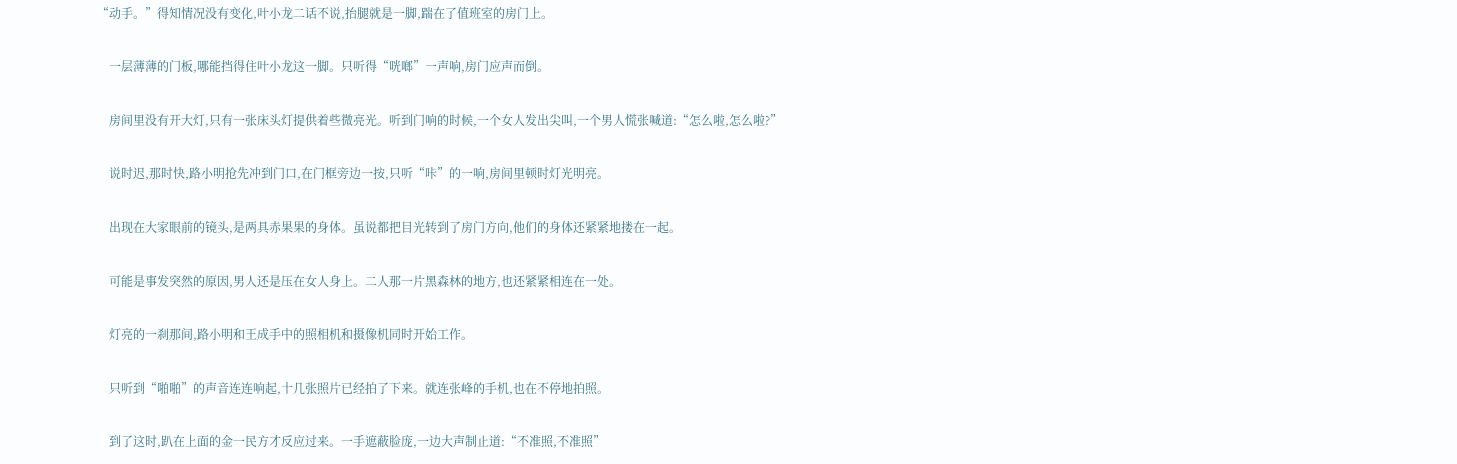“动手。”得知情况没有变化,叶小龙二话不说,抬腿就是一脚,踹在了值班室的房门上。

    一层薄薄的门板,哪能挡得住叶小龙这一脚。只听得“咣啷”一声响,房门应声而倒。

    房间里没有开大灯,只有一张床头灯提供着些微亮光。听到门响的时候,一个女人发出尖叫,一个男人慌张喊道:“怎么啦,怎么啦?”

    说时迟,那时快,路小明抢先冲到门口,在门框旁边一按,只听“咔”的一响,房间里顿时灯光明亮。

    出现在大家眼前的镜头,是两具赤果果的身体。虽说都把目光转到了房门方向,他们的身体还紧紧地搂在一起。

    可能是事发突然的原因,男人还是压在女人身上。二人那一片黑森林的地方,也还紧紧相连在一处。

    灯亮的一刹那间,路小明和王成手中的照相机和摄像机同时开始工作。

    只听到“啪啪”的声音连连响起,十几张照片已经拍了下来。就连张峰的手机,也在不停地拍照。

    到了这时,趴在上面的金一民方才反应过来。一手遮蔽脸庞,一边大声制止道:“不准照,不准照”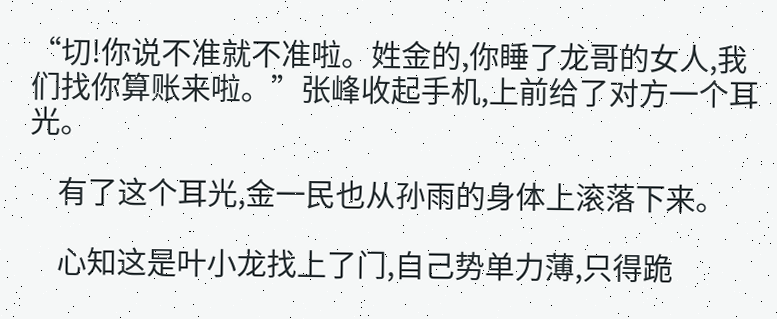“切!你说不准就不准啦。姓金的,你睡了龙哥的女人,我们找你算账来啦。”张峰收起手机,上前给了对方一个耳光。

    有了这个耳光,金一民也从孙雨的身体上滚落下来。

    心知这是叶小龙找上了门,自己势单力薄,只得跪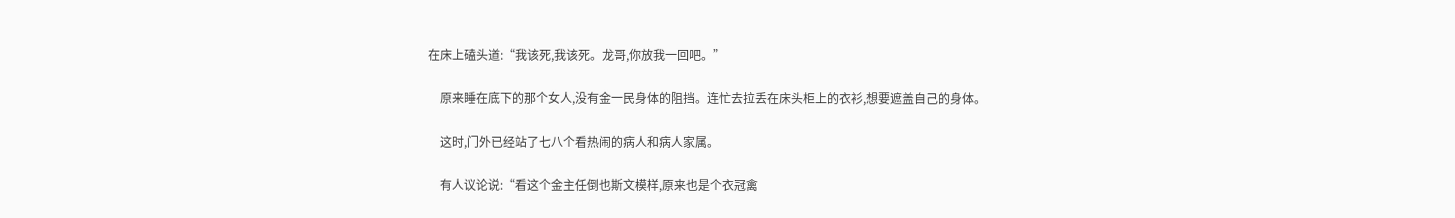在床上磕头道:“我该死,我该死。龙哥,你放我一回吧。”

    原来睡在底下的那个女人,没有金一民身体的阻挡。连忙去拉丢在床头柜上的衣衫,想要遮盖自己的身体。

    这时,门外已经站了七八个看热闹的病人和病人家属。

    有人议论说:“看这个金主任倒也斯文模样,原来也是个衣冠禽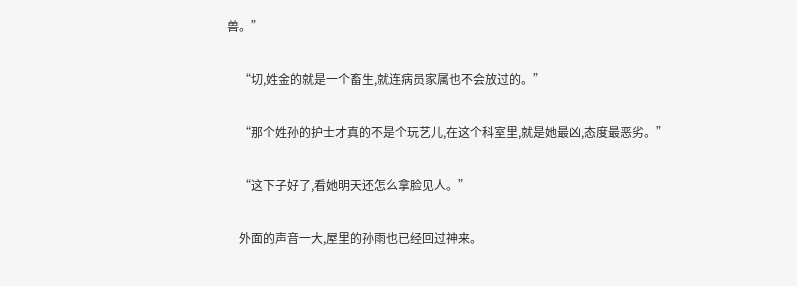兽。”

    “切,姓金的就是一个畜生,就连病员家属也不会放过的。”

    “那个姓孙的护士才真的不是个玩艺儿,在这个科室里,就是她最凶,态度最恶劣。”

    “这下子好了,看她明天还怎么拿脸见人。”

    外面的声音一大,屋里的孙雨也已经回过神来。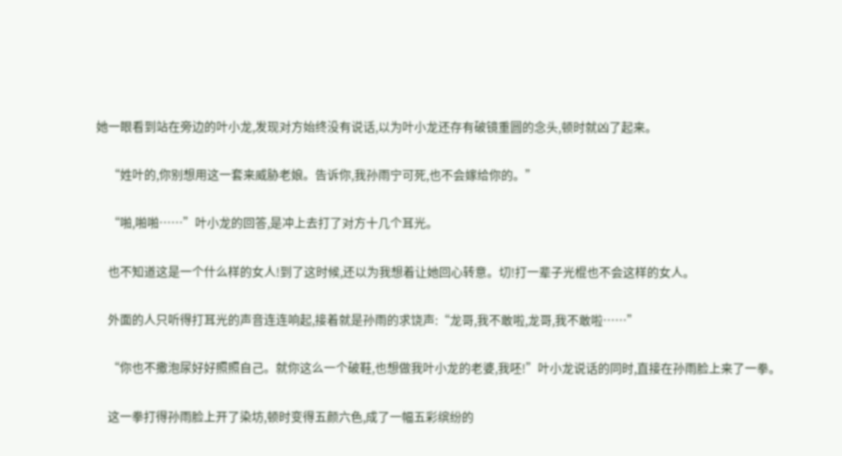她一眼看到站在旁边的叶小龙,发现对方始终没有说话,以为叶小龙还存有破镜重圆的念头,顿时就凶了起来。

    “姓叶的,你别想用这一套来威胁老娘。告诉你,我孙雨宁可死,也不会嫁给你的。”

    “啪,啪啪……”叶小龙的回答,是冲上去打了对方十几个耳光。

    也不知道这是一个什么样的女人!到了这时候,还以为我想着让她回心转意。切!打一辈子光棍也不会这样的女人。

    外面的人只听得打耳光的声音连连响起,接着就是孙雨的求饶声:“龙哥,我不敢啦,龙哥,我不敢啦……”

    “你也不撒泡尿好好照照自己。就你这么一个破鞋,也想做我叶小龙的老婆,我呸!”叶小龙说话的同时,直接在孙雨脸上来了一拳。

    这一拳打得孙雨脸上开了染坊,顿时变得五颜六色,成了一幅五彩缤纷的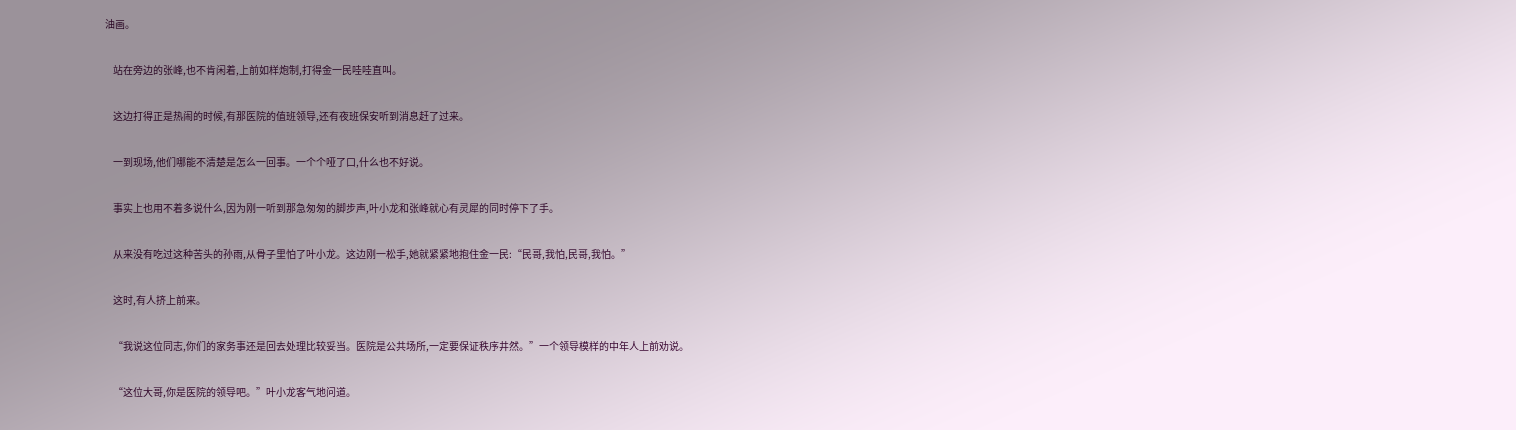油画。

    站在旁边的张峰,也不肯闲着,上前如样炮制,打得金一民哇哇直叫。

    这边打得正是热闹的时候,有那医院的值班领导,还有夜班保安听到消息赶了过来。

    一到现场,他们哪能不清楚是怎么一回事。一个个哑了口,什么也不好说。

    事实上也用不着多说什么,因为刚一听到那急匆匆的脚步声,叶小龙和张峰就心有灵犀的同时停下了手。

    从来没有吃过这种苦头的孙雨,从骨子里怕了叶小龙。这边刚一松手,她就紧紧地抱住金一民:“民哥,我怕,民哥,我怕。”

    这时,有人挤上前来。

    “我说这位同志,你们的家务事还是回去处理比较妥当。医院是公共场所,一定要保证秩序井然。”一个领导模样的中年人上前劝说。

    “这位大哥,你是医院的领导吧。”叶小龙客气地问道。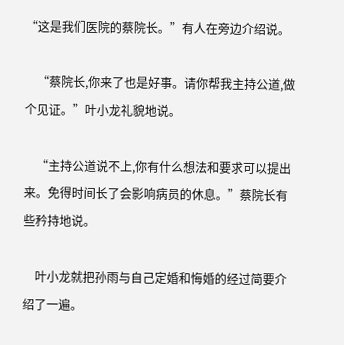“这是我们医院的蔡院长。”有人在旁边介绍说。

    “蔡院长,你来了也是好事。请你帮我主持公道,做个见证。”叶小龙礼貌地说。

    “主持公道说不上,你有什么想法和要求可以提出来。免得时间长了会影响病员的休息。”蔡院长有些矜持地说。

    叶小龙就把孙雨与自己定婚和悔婚的经过简要介绍了一遍。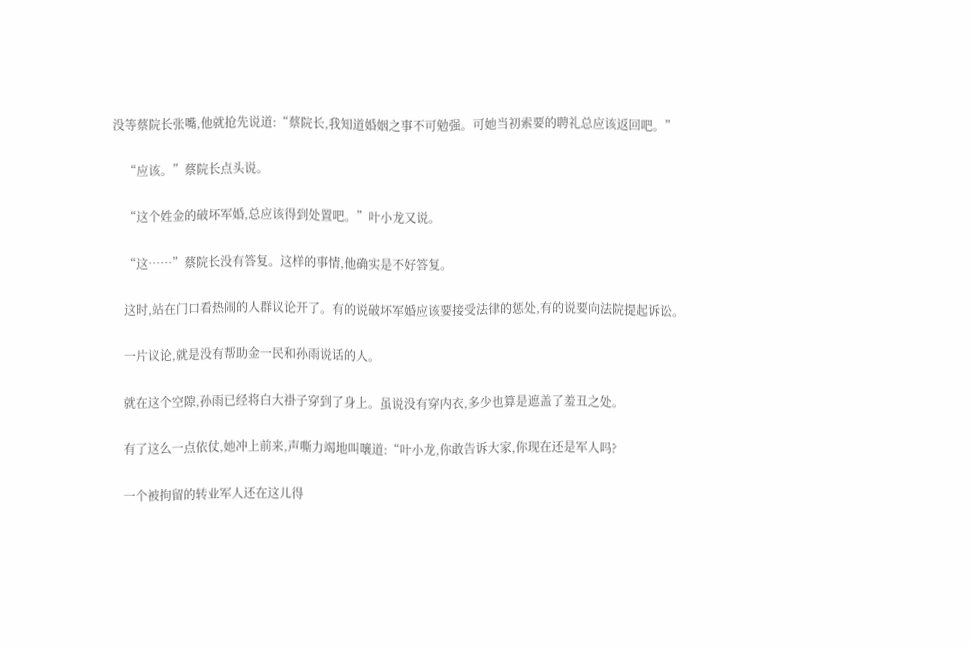没等蔡院长张嘴,他就抢先说道:“蔡院长,我知道婚姻之事不可勉强。可她当初索要的聘礼总应该返回吧。”

    “应该。”蔡院长点头说。

    “这个姓金的破坏军婚,总应该得到处置吧。”叶小龙又说。

    “这……”蔡院长没有答复。这样的事情,他确实是不好答复。

    这时,站在门口看热闹的人群议论开了。有的说破坏军婚应该要接受法律的惩处,有的说要向法院提起诉讼。

    一片议论,就是没有帮助金一民和孙雨说话的人。

    就在这个空隙,孙雨已经将白大褂子穿到了身上。虽说没有穿内衣,多少也算是遮盖了羞丑之处。

    有了这么一点依仗,她冲上前来,声嘶力竭地叫嚷道:“叶小龙,你敢告诉大家,你现在还是军人吗?

    一个被拘留的转业军人还在这儿得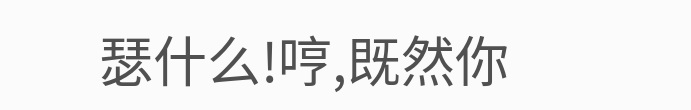瑟什么!哼,既然你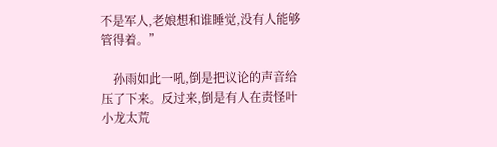不是军人,老娘想和谁睡觉,没有人能够管得着。”

    孙雨如此一吼,倒是把议论的声音给压了下来。反过来,倒是有人在责怪叶小龙太荒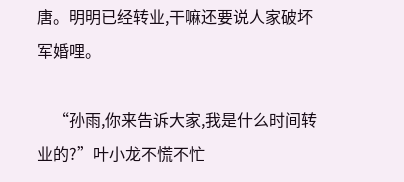唐。明明已经转业,干嘛还要说人家破坏军婚哩。

    “孙雨,你来告诉大家,我是什么时间转业的?”叶小龙不慌不忙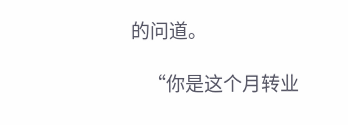的问道。

    “你是这个月转业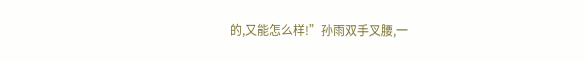的,又能怎么样!”孙雨双手叉腰,一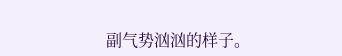副气势汹汹的样子。